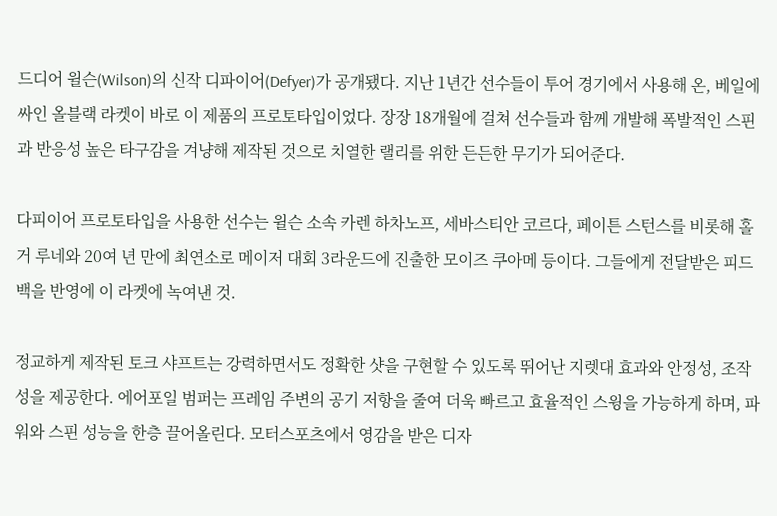드디어 윌슨(Wilson)의 신작 디파이어(Defyer)가 공개됐다. 지난 1년간 선수들이 투어 경기에서 사용해 온, 베일에 싸인 올블랙 라켓이 바로 이 제품의 프로토타입이었다. 장장 18개월에 걸쳐 선수들과 함께 개발해 폭발적인 스핀과 반응성 높은 타구감을 겨냥해 제작된 것으로 치열한 랠리를 위한 든든한 무기가 되어준다.

다피이어 프로토타입을 사용한 선수는 윌슨 소속 카렌 하차노프, 세바스티안 코르다, 페이튼 스턴스를 비롯해 홀거 루네와 20여 년 만에 최연소로 메이저 대회 3라운드에 진출한 모이즈 쿠아메 등이다. 그들에게 전달받은 피드백을 반영에 이 라켓에 녹여낸 것.

정교하게 제작된 토크 샤프트는 강력하면서도 정확한 샷을 구현할 수 있도록 뛰어난 지렛대 효과와 안정성, 조작성을 제공한다. 에어포일 범퍼는 프레임 주변의 공기 저항을 줄여 더욱 빠르고 효율적인 스윙을 가능하게 하며, 파워와 스핀 성능을 한층 끌어올린다. 모터스포츠에서 영감을 받은 디자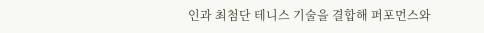인과 최첨단 테니스 기술을 결합해 퍼포먼스와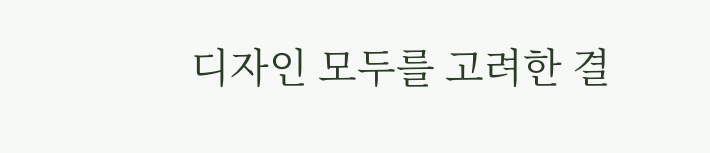디자인 모두를 고려한 결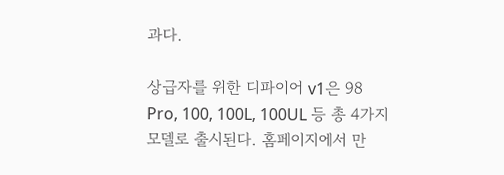과다.

상급자를 위한 디파이어 v1은 98 Pro, 100, 100L, 100UL 등 총 4가지 모델로 출시된다. 홈페이지에서 만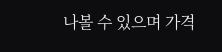나볼 수 있으며 가격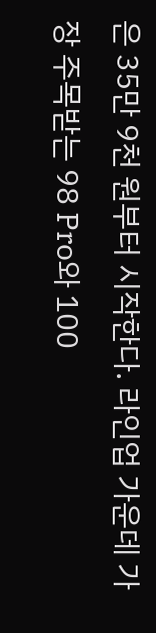은 35만 9천 원부터 시작한다. 라인업 가운데 가장 주목받는 98 Pro와 100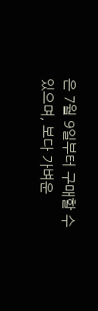은 7월 9일부터 구매할 수 있으며, 보다 가벼운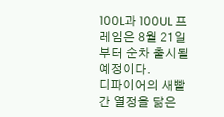100L과 100UL 프레임은 8월 21일부터 순차 출시될 예정이다.
디파이어의 새빨간 열정을 닮은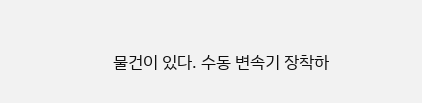물건이 있다. 수동 변속기 장착하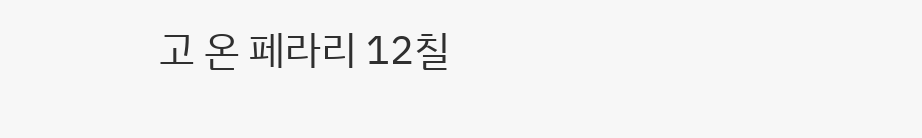고 온 페라리 12칠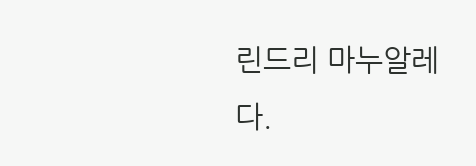린드리 마누알레다.